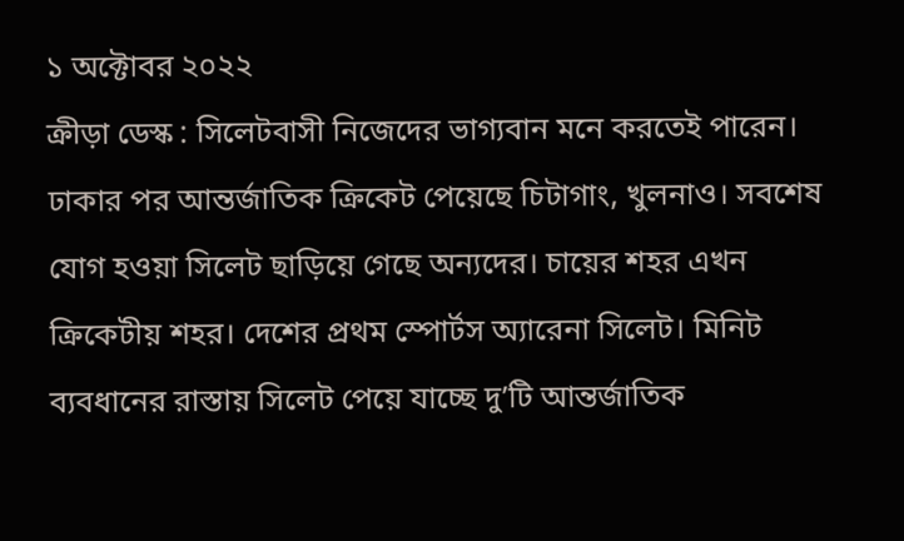১ অক্টোবর ২০২২
ক্রীড়া ডেস্ক : সিলেটবাসী নিজেদের ভাগ্যবান মনে করতেই পারেন। ঢাকার পর আন্তর্জাতিক ক্রিকেট পেয়েছে চিটাগাং, খুলনাও। সবশেষ যোগ হওয়া সিলেট ছাড়িয়ে গেছে অন্যদের। চায়ের শহর এখন ক্রিকেটীয় শহর। দেশের প্রথম স্পোর্টস অ্যারেনা সিলেট। মিনিট ব্যবধানের রাস্তায় সিলেট পেয়ে যাচ্ছে দু’টি আন্তর্জাতিক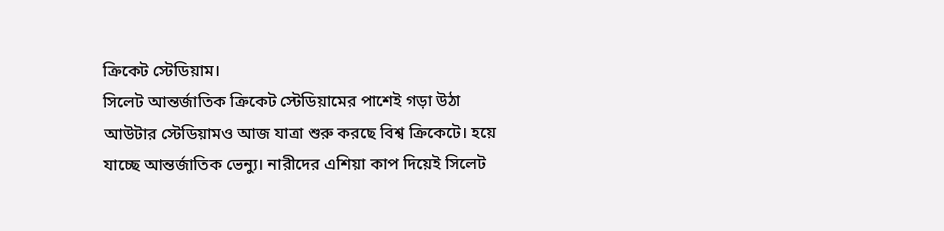ক্রিকেট স্টেডিয়াম।
সিলেট আন্তর্জাতিক ক্রিকেট স্টেডিয়ামের পাশেই গড়া উঠা আউটার স্টেডিয়ামও আজ যাত্রা শুরু করছে বিশ্ব ক্রিকেটে। হয়ে যাচ্ছে আন্তর্জাতিক ভেন্যু। নারীদের এশিয়া কাপ দিয়েই সিলেট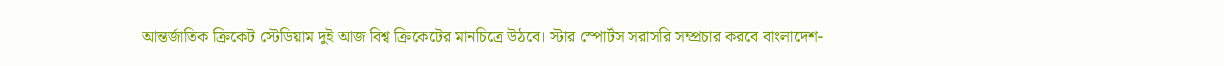আন্তর্জাতিক ক্রিকেট স্টেডিয়াম দুই আজ বিশ্ব ক্রিকেটের মানচিত্রে উঠবে। স্টার স্পোর্টস সরাসরি সম্প্রচার করবে বাংলাদেশ-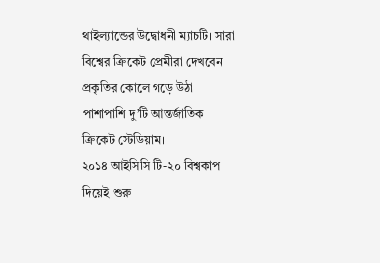থাইল্যান্ডের উদ্বোধনী ম্যাচটি। সারা বিশ্বের ক্রিকেট প্রেমীরা দেখবেন প্রকৃতির কোলে গড়ে উঠা পাশাপাশি দু’টি আন্তর্জাতিক ক্রিকেট স্টেডিয়াম।
২০১৪ আইসিসি টি-২০ বিশ্বকাপ দিয়েই শুরু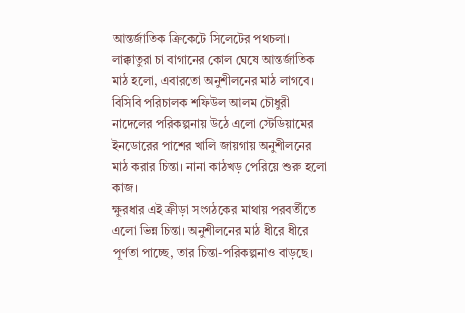আন্তর্জাতিক ক্রিকেটে সিলেটের পথচলা। লাক্কাতুরা চা বাগানের কোল ঘেষে আন্তর্জাতিক মাঠ হলো, এবারতো অনুশীলনের মাঠ লাগবে। বিসিবি পরিচালক শফিউল আলম চৌধুরী নাদেলের পরিকল্পনায় উঠে এলো স্টেডিয়ামের ইনডোরের পাশের খালি জায়গায় অনুশীলনের মাঠ করার চিন্তা। নানা কাঠখড় পেরিয়ে শুরু হলো কাজ।
ক্ষুরধার এই ক্রীড়া সংগঠকের মাথায় পরবর্তীতে এলো ভিন্ন চিন্তা। অনুশীলনের মাঠ ধীরে ধীরে পূর্ণতা পাচ্ছে, তার চিন্তা-পরিকল্পনাও বাড়ছে।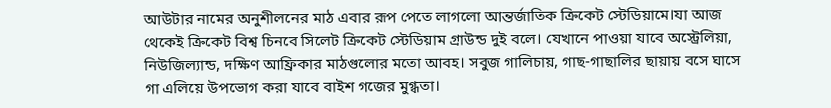আউটার নামের অনুশীলনের মাঠ এবার রূপ পেতে লাগলো আন্তর্জাতিক ক্রিকেট স্টেডিয়ামে।যা আজ থেকেই ক্রিকেট বিশ্ব চিনবে সিলেট ক্রিকেট স্টেডিয়াম গ্রাউন্ড দুই বলে। যেখানে পাওয়া যাবে অস্ট্রেলিয়া, নিউজিল্যান্ড, দক্ষিণ আফ্রিকার মাঠগুলোর মতো আবহ। সবুজ গালিচায়, গাছ-গাছালির ছায়ায় বসে ঘাসে গা এলিয়ে উপভোগ করা যাবে বাইশ গজের মুগ্ধতা।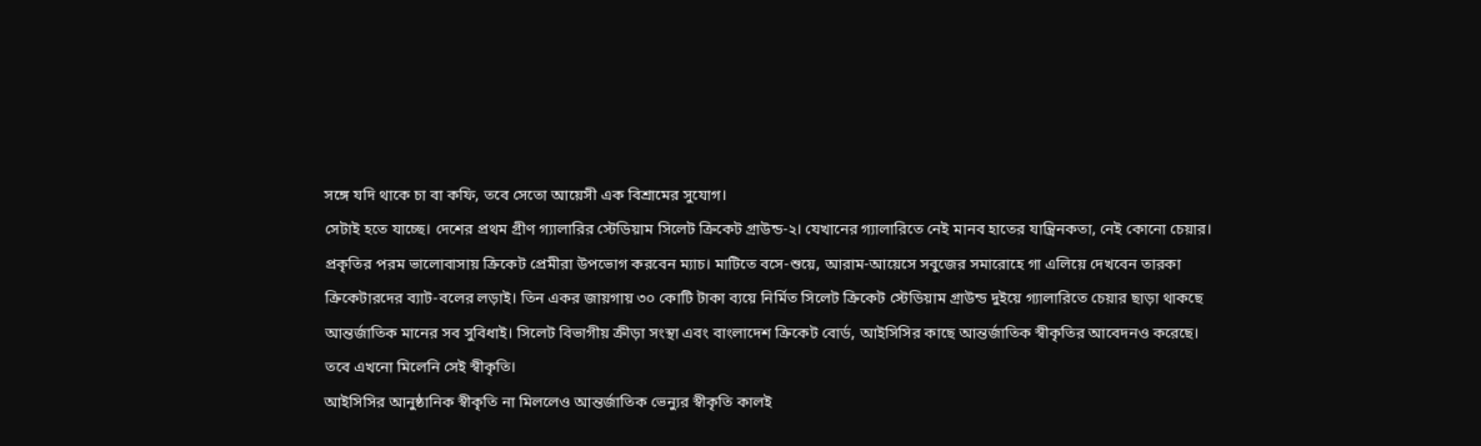সঙ্গে যদি থাকে চা বা কফি, তবে সেতো আয়েসী এক বিশ্রামের সুযোগ।
সেটাই হতে যাচ্ছে। দেশের প্রথম গ্রীণ গ্যালারির স্টেডিয়াম সিলেট ক্রিকেট গ্রাউন্ড-২। যেখানের গ্যালারিতে নেই মানব হাতের যান্ত্রিনকতা, নেই কোনো চেয়ার। প্রকৃতির পরম ভালোবাসায় ক্রিকেট প্রেমীরা উপভোগ করবেন ম্যাচ। মাটিতে বসে-শুয়ে, আরাম-আয়েসে সবুজের সমারোহে গা এলিয়ে দেখবেন তারকা ক্রিকেটারদের ব্যাট-বলের লড়াই। তিন একর জায়গায় ৩০ কোটি টাকা ব্যয়ে নির্মিত সিলেট ক্রিকেট স্টেডিয়াম গ্রাউন্ড দুইয়ে গ্যালারিতে চেয়ার ছাড়া থাকছে আন্তর্জাতিক মানের সব সুবিধাই। সিলেট বিভাগীয় ক্রীড়া সংস্থা এবং বাংলাদেশ ক্রিকেট বোর্ড, আইসিসির কাছে আন্তর্জাতিক স্বীকৃতির আবেদনও করেছে। তবে এখনো মিলেনি সেই স্বীকৃতি।
আইসিসির আনুষ্ঠানিক স্বীকৃতি না মিললেও আন্তর্জাতিক ভেন্যুর স্বীকৃতি কালই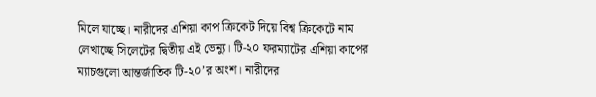মিলে যাচ্ছে। নারীদের এশিয়া কাপ ক্রিকেট দিয়ে বিশ্ব ক্রিকেটে নাম লেখাচ্ছে সিলেটের দ্বিতীয় এই ভেন্যু। টি-২০ ফরম্যাটের এশিয়া কাপের ম্যাচগুলো আন্তর্জাতিক টি-২০’র অংশ। নারীদের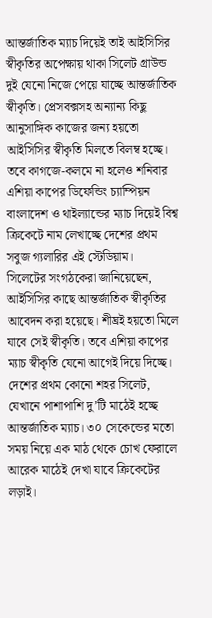আন্তর্জাতিক ম্যাচ দিয়েই তাই আইসিসির স্বীকৃতির অপেক্ষায় থাকা সিলেট গ্রাউন্ড দুই যেনো নিজে পেয়ে যাচ্ছে আন্তর্জাতিক স্বীকৃতি। প্রেসবক্সসহ অন্যান্য কিছু আনুসাঙ্গিক কাজের জন্য হয়তো আইসিসির স্বীকৃতি মিলতে বিলম্ব হচ্ছে। তবে কাগজে-কলমে না হলেও শনিবার এশিয়া কাপের ডিফেন্ডিং চ্যাম্পিয়ন বাংলাদেশ ও থাইল্যান্ডের ম্যাচ দিয়েই বিশ্ব ক্রিকেটে নাম লেখাচ্ছে দেশের প্রথম সবুজ গ্যলারির এই স্টেডিয়াম।
সিলেটের সংগঠকেরা জানিয়েছেন, আইসিসির কাছে আন্তর্জাতিক স্বীকৃতির আবেদন করা হয়েছে। শীঘ্রই হয়তো মিলে যাবে সেই স্বীকৃতি। তবে এশিয়া কাপের ম্যাচ স্বীকৃতি যেনো আগেই দিয়ে দিচ্ছে। দেশের প্রথম কোনো শহর সিলেট, যেখানে পাশাপাশি দু’টি মাঠেই হচ্ছে আন্তর্জাতিক ম্যাচ। ৩০ সেকেন্ডের মতো সময় নিয়ে এক মাঠ থেকে চোখ ফেরালে আরেক মাঠেই দেখা যাবে ক্রিকেটের লড়াই।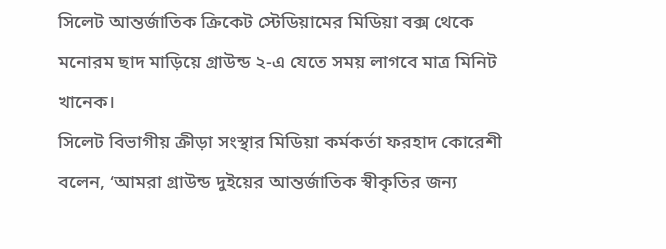সিলেট আন্তর্জাতিক ক্রিকেট স্টেডিয়ামের মিডিয়া বক্স থেকে মনোরম ছাদ মাড়িয়ে গ্রাউন্ড ২-এ যেতে সময় লাগবে মাত্র মিনিট খানেক।
সিলেট বিভাগীয় ক্রীড়া সংস্থার মিডিয়া কর্মকর্তা ফরহাদ কোরেশী বলেন, ‘আমরা গ্রাউন্ড দুইয়ের আন্তর্জাতিক স্বীকৃতির জন্য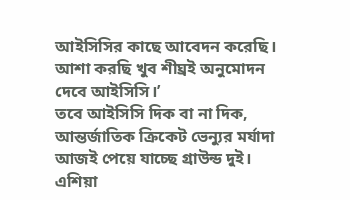আইসিসির কাছে আবেদন করেছি। আশা করছি খুব শীঘ্রই অনুমোদন দেবে আইসিসি।’
তবে আইসিসি দিক বা না দিক, আন্তর্জাতিক ক্রিকেট ভেন্যুর মর্যাদা আজই পেয়ে যাচ্ছে গ্রাউন্ড দুই। এশিয়া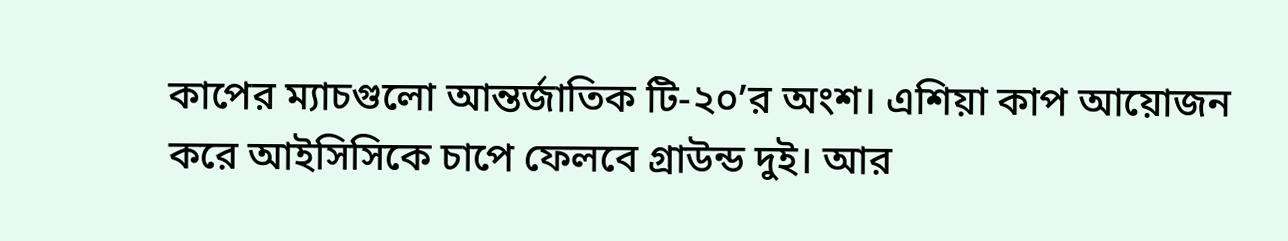কাপের ম্যাচগুলো আন্তর্জাতিক টি-২০’র অংশ। এশিয়া কাপ আয়োজন করে আইসিসিকে চাপে ফেলবে গ্রাউন্ড দুই। আর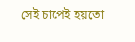সেই চাপেই হয়তো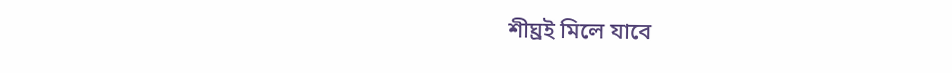শীঘ্রই মিলে যাবে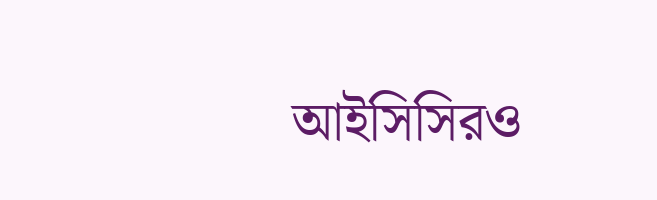আইসিসিরও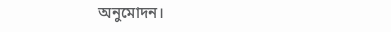অনুমোদন।